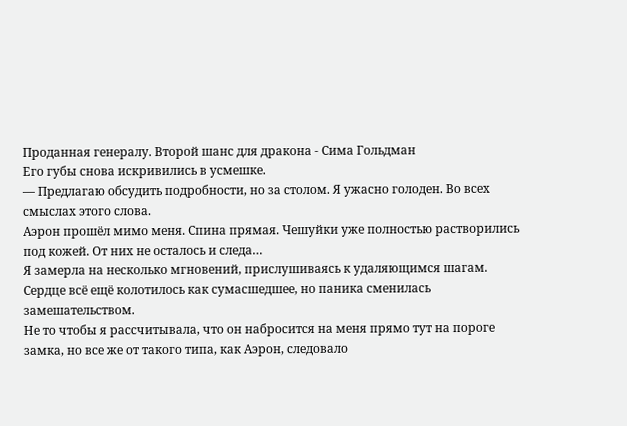Проданная генералу. Второй шанс для дракона - Сима Гольдман
Его губы снова искривились в усмешке.
— Предлагаю обсудить подробности, но за столом. Я ужасно голоден. Во всех смыслах этого слова.
Аэрон прошёл мимо меня. Спина прямая. Чешуйки уже полностью растворились под кожей. От них не осталось и следа…
Я замерла на несколько мгновений, прислушиваясь к удаляющимся шагам.
Сердце всё ещё колотилось как сумасшедшее, но паника сменилась замешательством.
Не то чтобы я рассчитывала, что он набросится на меня прямо тут на пороге замка, но все же от такого типа, как Аэрон, следовало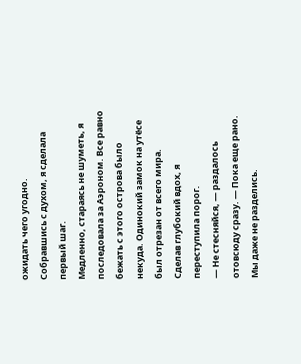ожидать чего угодно.
Собравшись с духом, я сделала первый шаг.
Медленно, стараясь не шуметь, я последовала за Аэроном. Все равно бежать с этого острова было некуда. Одинокий замок на утёсе был отрезан от всего мира.
Сделав глубокий вдох, я переступила порог.
— Не стесняйся, — раздалось отовсюду сразу. — Пока еще рано. Мы даже не разделись.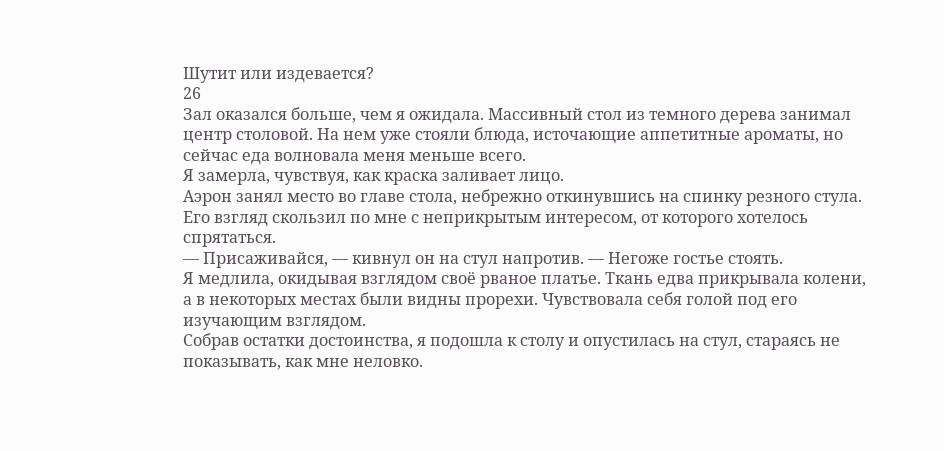Шутит или издевается?
26
Зал оказался больше, чем я ожидала. Массивный стол из темного дерева занимал центр столовой. На нем уже стояли блюда, источающие аппетитные ароматы, но сейчас еда волновала меня меньше всего.
Я замерла, чувствуя, как краска заливает лицо.
Аэрон занял место во главе стола, небрежно откинувшись на спинку резного стула. Его взгляд скользил по мне с неприкрытым интересом, от которого хотелось спрятаться.
— Присаживайся, — кивнул он на стул напротив. — Негоже гостье стоять.
Я медлила, окидывая взглядом своё рваное платье. Ткань едва прикрывала колени, а в некоторых местах были видны прорехи. Чувствовала себя голой под его изучающим взглядом.
Собрав остатки достоинства, я подошла к столу и опустилась на стул, стараясь не показывать, как мне неловко.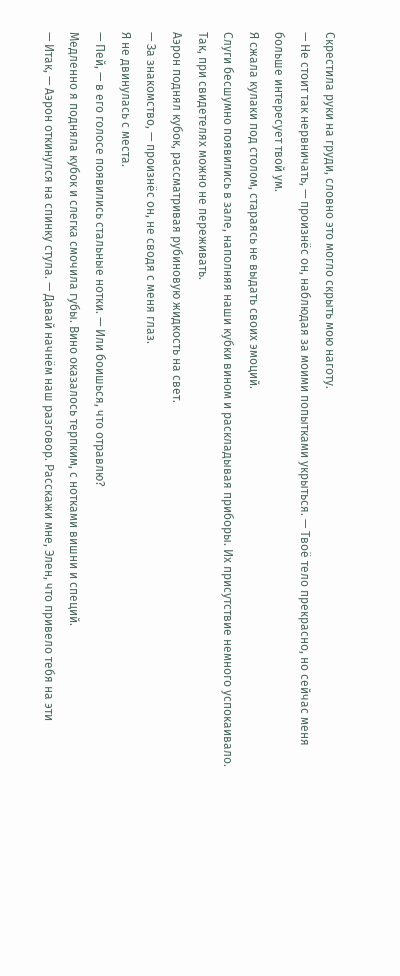Скрестила руки на груди, словно это могло скрыть мою наготу.
— Не стоит так нервничать, — произнёс он, наблюдая за моими попытками укрыться. — Твоё тело прекрасно, но сейчас меня больше интересует твой ум.
Я сжала кулаки под столом, стараясь не выдать своих эмоций.
Слуги бесшумно появились в зале, наполняя наши кубки вином и раскладывая приборы. Их присутствие немного успокаивало. Так, при свидетелях можно не переживать.
Аэрон поднял кубок, рассматривая рубиновую жидкость на свет.
— За знакомство, — произнёс он, не сводя с меня глаз.
Я не двинулась с места.
— Пей, — в его голосе появились стальные нотки. — Или боишься, что отравлю?
Медленно я подняла кубок и слегка смочила губы. Вино оказалось терпким, с нотками вишни и специй.
— Итак, — Аэрон откинулся на спинку стула. — Давай начнём наш разговор. Расскажи мне, Элен, что привело тебя на эти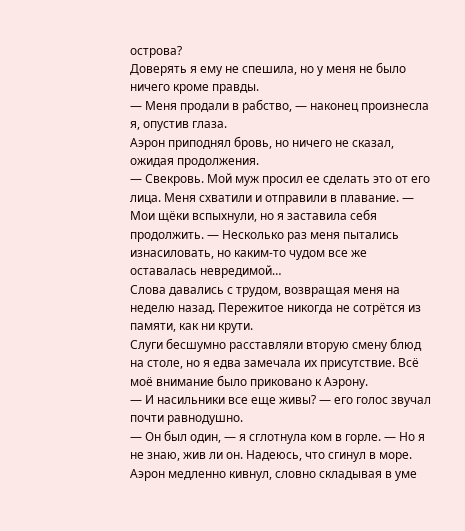острова?
Доверять я ему не спешила, но у меня не было ничего кроме правды.
— Меня продали в рабство, — наконец произнесла я, опустив глаза.
Аэрон приподнял бровь, но ничего не сказал, ожидая продолжения.
— Свекровь. Мой муж просил ее сделать это от его лица. Меня схватили и отправили в плавание. — Мои щёки вспыхнули, но я заставила себя продолжить. — Несколько раз меня пытались изнасиловать, но каким-то чудом все же оставалась невредимой…
Слова давались с трудом, возвращая меня на неделю назад. Пережитое никогда не сотрётся из памяти, как ни крути.
Слуги бесшумно расставляли вторую смену блюд на столе, но я едва замечала их присутствие. Всё моё внимание было приковано к Аэрону.
— И насильники все еще живы? — его голос звучал почти равнодушно.
— Он был один, — я сглотнула ком в горле. — Но я не знаю, жив ли он. Надеюсь, что сгинул в море.
Аэрон медленно кивнул, словно складывая в уме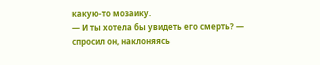какую-то мозаику.
— И ты хотела бы увидеть его смерть? — спросил он, наклоняясь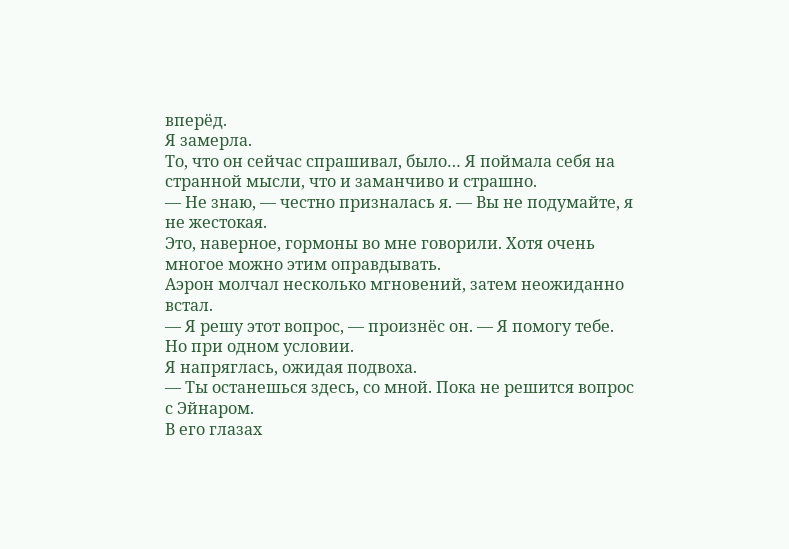вперёд.
Я замерла.
То, что он сейчас спрашивал, было… Я поймала себя на странной мысли, что и заманчиво и страшно.
— Не знаю, — честно призналась я. — Вы не подумайте, я не жестокая.
Это, наверное, гормоны во мне говорили. Хотя очень многое можно этим оправдывать.
Аэрон молчал несколько мгновений, затем неожиданно встал.
— Я решу этот вопрос, — произнёс он. — Я помогу тебе. Но при одном условии.
Я напряглась, ожидая подвоха.
— Ты останешься здесь, со мной. Пока не решится вопрос с Эйнаром.
В его глазах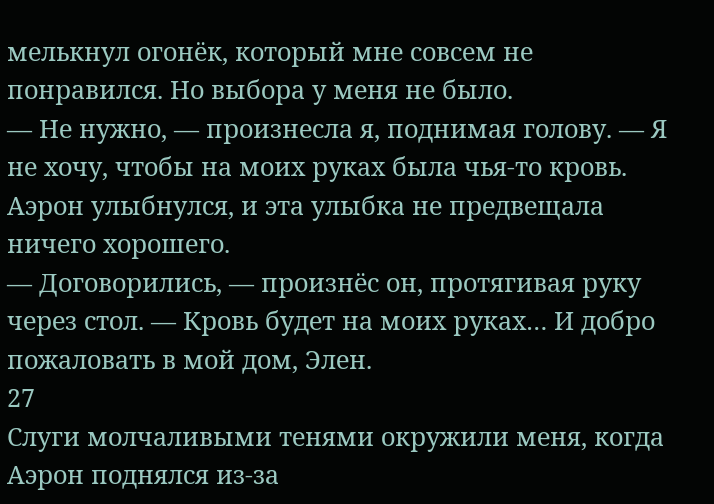мелькнул огонёк, который мне совсем не понравился. Но выбора у меня не было.
— Не нужно, — произнесла я, поднимая голову. — Я не хочу, чтобы на моих руках была чья-то кровь.
Аэрон улыбнулся, и эта улыбка не предвещала ничего хорошего.
— Договорились, — произнёс он, протягивая руку через стол. — Кровь будет на моих руках… И добро пожаловать в мой дом, Элен.
27
Слуги молчаливыми тенями окружили меня, когда Аэрон поднялся из-за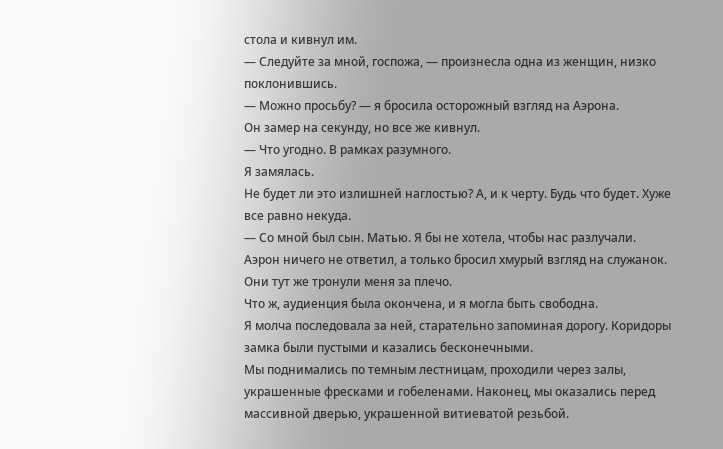стола и кивнул им.
— Следуйте за мной, госпожа, — произнесла одна из женщин, низко поклонившись.
— Можно просьбу? — я бросила осторожный взгляд на Аэрона.
Он замер на секунду, но все же кивнул.
— Что угодно. В рамках разумного.
Я замялась.
Не будет ли это излишней наглостью? А, и к черту. Будь что будет. Хуже все равно некуда.
— Со мной был сын. Матью. Я бы не хотела, чтобы нас разлучали.
Аэрон ничего не ответил, а только бросил хмурый взгляд на служанок. Они тут же тронули меня за плечо.
Что ж, аудиенция была окончена, и я могла быть свободна.
Я молча последовала за ней, старательно запоминая дорогу. Коридоры замка были пустыми и казались бесконечными.
Мы поднимались по темным лестницам, проходили через залы, украшенные фресками и гобеленами. Наконец, мы оказались перед массивной дверью, украшенной витиеватой резьбой.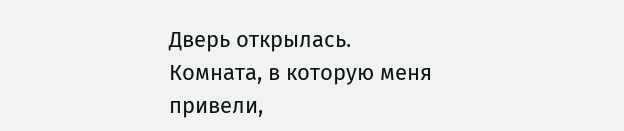Дверь открылась.
Комната, в которую меня привели,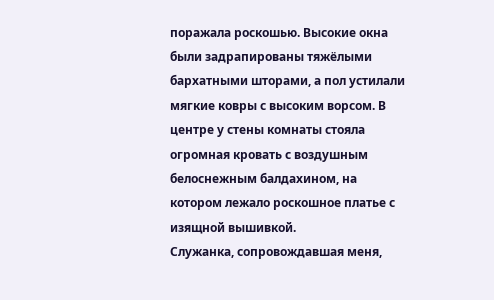поражала роскошью. Высокие окна были задрапированы тяжёлыми бархатными шторами, а пол устилали мягкие ковры с высоким ворсом. В центре у стены комнаты стояла огромная кровать с воздушным белоснежным балдахином, на котором лежало роскошное платье с изящной вышивкой.
Служанка, сопровождавшая меня,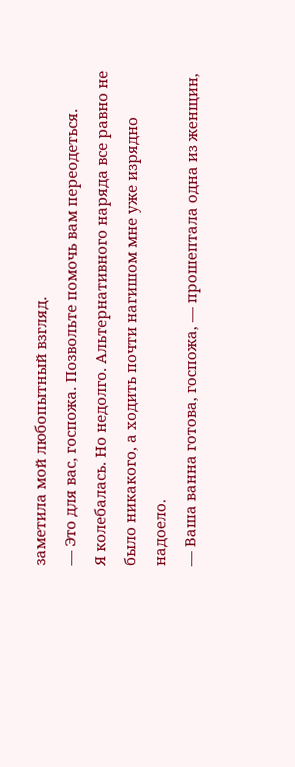заметила мой любопытный взгляд.
— Это для вас, госпожа. Позвольте помочь вам переодеться.
Я колебалась. Но недолго. Альтернативного наряда все равно не было никакого, а ходить почти нагишом мне уже изрядно надоело.
— Ваша ванна готова, госпожа, — прошептала одна из женщин,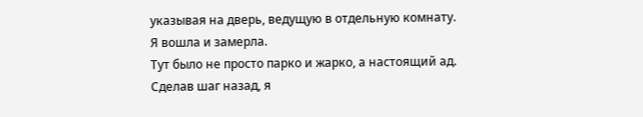указывая на дверь, ведущую в отдельную комнату.
Я вошла и замерла.
Тут было не просто парко и жарко, а настоящий ад.
Сделав шаг назад, я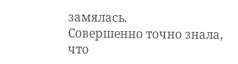замялась.
Совершенно точно знала, что